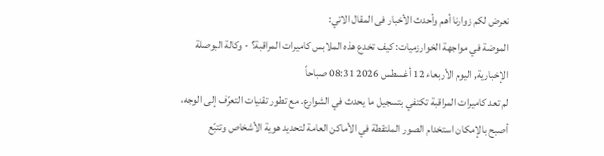نعرض لكم زوارنا أهم وأحدث الأخبار فى المقال الاتي:
الموضة في مواجهة الخوارزميات: كيف تخدع هذه الملابس كاميرات المراقبة؟ - وكالة البوصلة الإخبارية, اليوم الأربعاء 12 أغسطس 2026 08:31 صباحاً
لم تعد كاميرات المراقبة تكتفي بتسجيل ما يحدث في الشوارع. مع تطور تقنيات التعرّف إلى الوجه، أصبح بالإمكان استخدام الصور الملتقطة في الأماكن العامة لتحديد هوية الأشخاص وتتبّع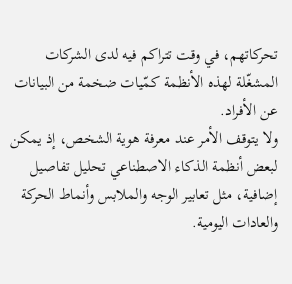تحركاتهم، في وقت تتراكم فيه لدى الشركات المشغّلة لهذه الأنظمة كمّيات ضخمة من البيانات عن الأفراد.
ولا يتوقف الأمر عند معرفة هوية الشخص، إذ يمكن لبعض أنظمة الذكاء الاصطناعي تحليل تفاصيل إضافية، مثل تعابير الوجه والملابس وأنماط الحركة والعادات اليومية.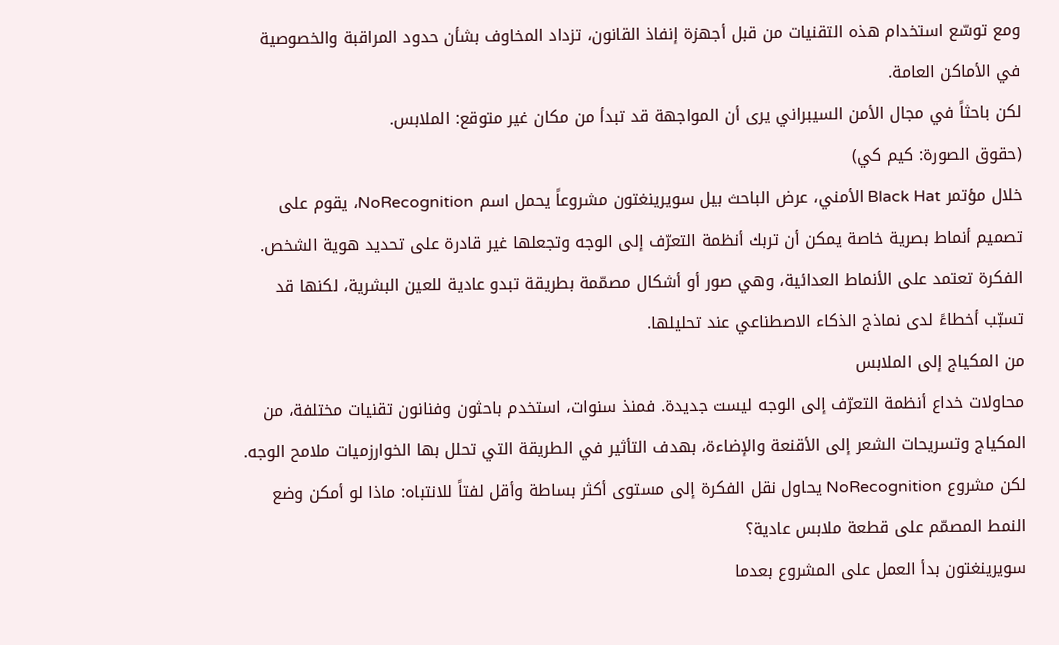ومع توسّع استخدام هذه التقنيات من قبل أجهزة إنفاذ القانون، تزداد المخاوف بشأن حدود المراقبة والخصوصية في الأماكن العامة.
لكن باحثاً في مجال الأمن السيبراني يرى أن المواجهة قد تبدأ من مكان غير متوقع: الملابس.
(حقوق الصورة: كيم كي)
خلال مؤتمر Black Hat الأمني، عرض الباحث بيل سويرينغتون مشروعاً يحمل اسم NoRecognition، يقوم على تصميم أنماط بصرية خاصة يمكن أن تربك أنظمة التعرّف إلى الوجه وتجعلها غير قادرة على تحديد هوية الشخص.
الفكرة تعتمد على الأنماط العدائية، وهي صور أو أشكال مصمّمة بطريقة تبدو عادية للعين البشرية، لكنها قد تسبّب أخطاءً لدى نماذج الذكاء الاصطناعي عند تحليلها.
من المكياج إلى الملابس
محاولات خداع أنظمة التعرّف إلى الوجه ليست جديدة. فمنذ سنوات، استخدم باحثون وفنانون تقنيات مختلفة، من المكياج وتسريحات الشعر إلى الأقنعة والإضاءة، بهدف التأثير في الطريقة التي تحلل بها الخوارزميات ملامح الوجه.
لكن مشروع NoRecognition يحاول نقل الفكرة إلى مستوى أكثر بساطة وأقل لفتاً للانتباه: ماذا لو أمكن وضع النمط المصمّم على قطعة ملابس عادية؟
سويرينغتون بدأ العمل على المشروع بعدما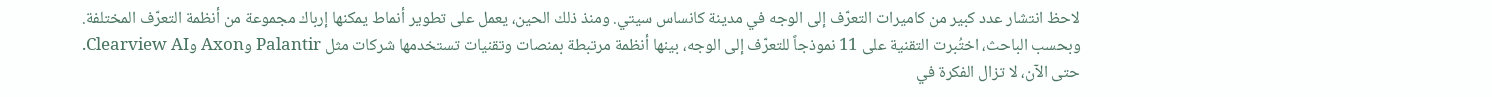لاحظ انتشار عدد كبير من كاميرات التعرّف إلى الوجه في مدينة كانساس سيتي. ومنذ ذلك الحين، يعمل على تطوير أنماط يمكنها إرباك مجموعة من أنظمة التعرّف المختلفة.
وبحسب الباحث، اختُبرت التقنية على 11 نموذجاً للتعرّف إلى الوجه، بينها أنظمة مرتبطة بمنصات وتقنيات تستخدمها شركات مثل Palantir وAxon وClearview AI.
حتى الآن، لا تزال الفكرة في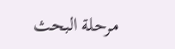مرحلة البحث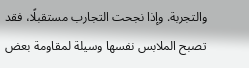والتجربة. وإذا نجحت التجارب مستقبلًا، فقد تصبح الملابس نفسها وسيلة لمقاومة بعض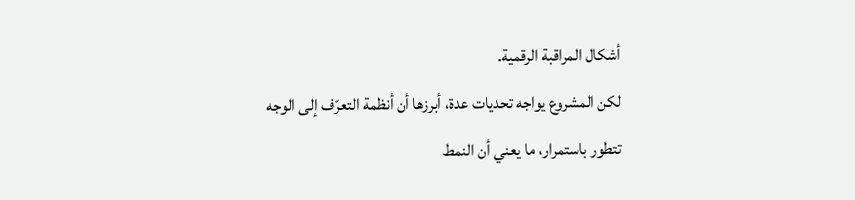أشكال المراقبة الرقمية.
لكن المشروع يواجه تحديات عدة، أبرزها أن أنظمة التعرّف إلى الوجه تتطور باستمرار، ما يعني أن النمط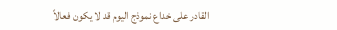القادر على خداع نموذج اليوم قد لا يكون فعالاً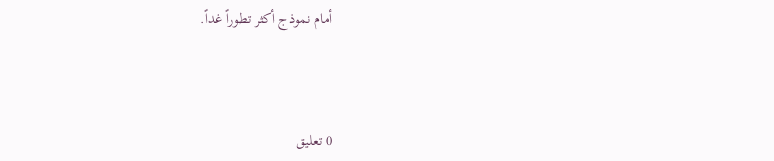أمام نموذج أكثر تطوراً غداً.



0 تعليق